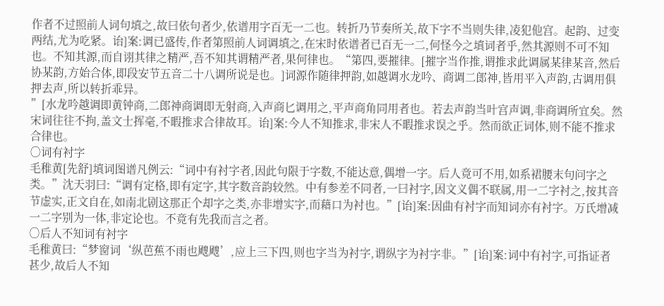作者不过照前人词句填之,故曰依句者少,依谱用字百无一二也。转折乃节奏所关,故下字不当则失律,凌犯他宫。起韵、过变两结,尤为吃紧。诒]案:调已盛传,作者第照前人词调填之,在宋时依谱者已百无一二,何怪今之填词者乎,然其源则不可不知也。不知其源,而自诩其律之精严,吾不知其谓精严者,果何律也。“第四,要摧律。[摧字当作推,谓推求此调属某律某音,然后协某韵,方始合体,即段安节五音二十八调所说是也。]词源作随律押韵,如越调水龙吟、商调二郎神,皆用平入声韵,古调用俱押去声,所以转折乖异。
”[水龙吟越调即黄钟商,二郎神商调即无射商,入声商匕调用之,平声商角同用者也。若去声韵当叶宫声调,非商调所宜矣。然宋词往往不拘,盖文士挥毫,不暇推求合律故耳。诒]案:今人不知推求,非宋人不暇推求误之乎。然而欲正词体,则不能不推求合律也。
○词有衬字
毛稚黄[先舒]填词图谱凡例云:“词中有衬字者,因此句限于字数,不能达意,偶增一字。后人竟可不用,如系裙腰末句问字之类。”沈天羽曰:“调有定格,即有定字,其字数音韵较然。中有参差不同者,一曰衬字,因文义偶不联属,用一二字衬之,按其音节虚实,正文自在,如南北剧这那正个却字之类,亦非增实字,而藉口为衬也。”[诒]案:因曲有衬字而知词亦有衬字。万氏增减一二字别为一体,非定论也。不竟有先我而言之者。
○后人不知词有衬字
毛稚黄曰:“梦窗词‘纵芭蕉不雨也飕飕’,应上三下四,则也字当为衬字,谓纵字为衬字非。”[诒]案:词中有衬字,可指证者甚少,故后人不知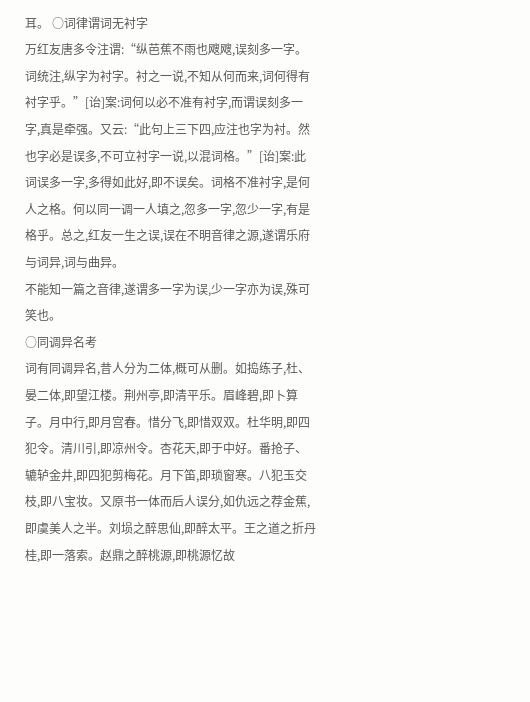耳。 ○词律谓词无衬字
万红友唐多令注谓:“纵芭蕉不雨也飕飕,误刻多一字。词统注,纵字为衬字。衬之一说,不知从何而来,词何得有衬字乎。”[诒]案:词何以必不准有衬字,而谓误刻多一字,真是牵强。又云:“此句上三下四,应注也字为衬。然也字必是误多,不可立衬字一说,以混词格。”[诒]案:此词误多一字,多得如此好,即不误矣。词格不准衬字,是何人之格。何以同一调一人填之,忽多一字,忽少一字,有是格乎。总之,红友一生之误,误在不明音律之源,遂谓乐府与词异,词与曲异。
不能知一篇之音律,遂谓多一字为误,少一字亦为误,殊可笑也。
○同调异名考
词有同调异名,昔人分为二体,概可从删。如捣练子,杜、晏二体,即望江楼。荆州亭,即清平乐。眉峰碧,即卜算子。月中行,即月宫春。惜分飞,即惜双双。杜华明,即四犯令。清川引,即凉州令。杏花天,即于中好。番抢子、辘轳金井,即四犯剪梅花。月下笛,即琐窗寒。八犯玉交枝,即八宝妆。又原书一体而后人误分,如仇远之荐金蕉,即虞美人之半。刘埙之醉思仙,即醉太平。王之道之折丹桂,即一落索。赵鼎之醉桃源,即桃源忆故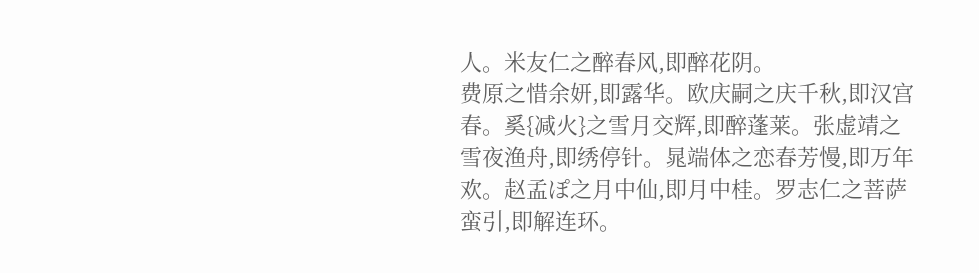人。米友仁之醉春风,即醉花阴。
费原之惜余妍,即露华。欧庆嗣之庆千秋,即汉宫春。奚{减火}之雪月交辉,即醉蓬莱。张虚靖之雪夜渔舟,即绣停针。晁端体之恋春芳慢,即万年欢。赵孟ぽ之月中仙,即月中桂。罗志仁之菩萨蛮引,即解连环。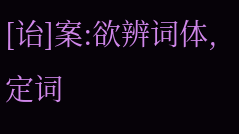[诒]案:欲辨词体,定词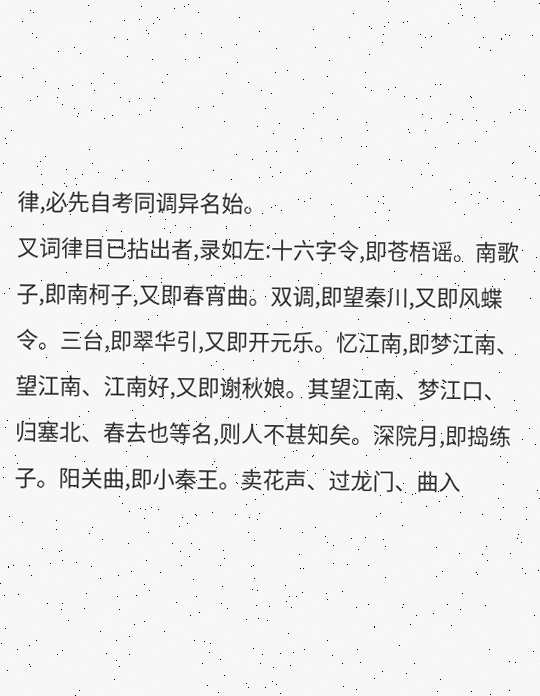律,必先自考同调异名始。
又词律目已拈出者,录如左:十六字令,即苍梧谣。南歌子,即南柯子,又即春宵曲。双调,即望秦川,又即风蝶令。三台,即翠华引,又即开元乐。忆江南,即梦江南、望江南、江南好,又即谢秋娘。其望江南、梦江口、归塞北、春去也等名,则人不甚知矣。深院月,即捣练子。阳关曲,即小秦王。卖花声、过龙门、曲入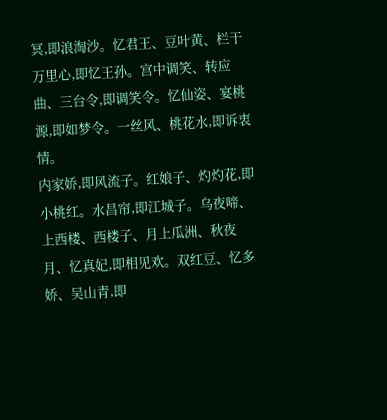冥,即浪淘沙。忆君王、豆叶黄、栏干万里心,即忆王孙。宫中调笑、转应曲、三台令,即调笑令。忆仙姿、宴桃源,即如梦令。一丝风、桃花水,即诉衷情。
内家娇,即风流子。红娘子、灼灼花,即小桃红。水昌帘,即江城子。乌夜啼、上西楼、西楼子、月上瓜洲、秋夜月、忆真妃,即相见欢。双红豆、忆多娇、吴山青,即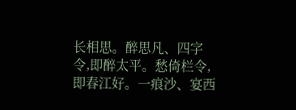长相思。醉思凡、四字令,即醉太平。愁倚栏令,即春江好。一痕沙、宴西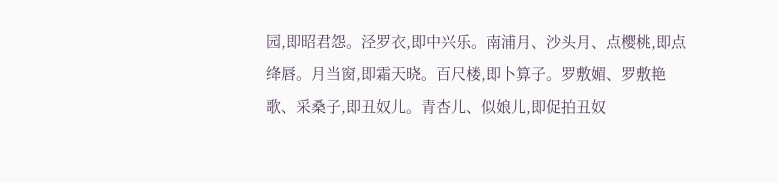园,即昭君怨。泾罗衣,即中兴乐。南浦月、沙头月、点樱桃,即点绛唇。月当窗,即霜天晓。百尺楼,即卜算子。罗敷媚、罗敷艳歌、采桑子,即丑奴儿。青杏儿、似娘儿,即促拍丑奴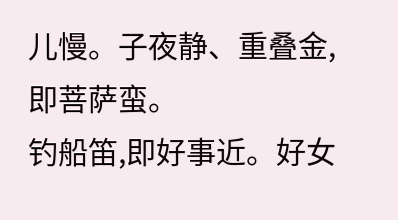儿慢。子夜静、重叠金,即菩萨蛮。
钓船笛,即好事近。好女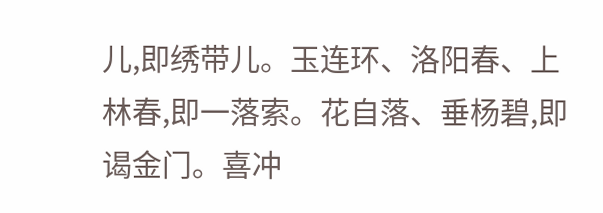儿,即绣带儿。玉连环、洛阳春、上林春,即一落索。花自落、垂杨碧,即谒金门。喜冲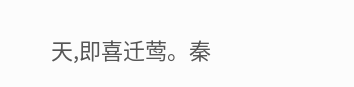天,即喜迁莺。秦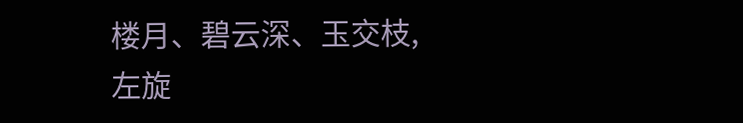楼月、碧云深、玉交枝,
左旋